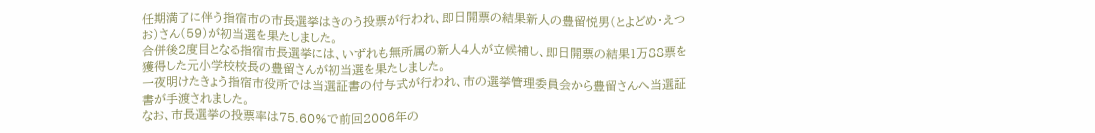任期満了に伴う指宿市の市長選挙はきのう投票が行われ、即日開票の結果新人の豊留悦男(とよどめ・えつお)さん(59)が初当選を果たしました。
合併後2度目となる指宿市長選挙には、いずれも無所属の新人4人が立候補し、即日開票の結果1万88票を獲得した元小学校校長の豊留さんが初当選を果たしました。
一夜明けたきょう指宿市役所では当選証書の付与式が行われ、市の選挙管理委員会から豊留さんへ当選証書が手渡されました。
なお、市長選挙の投票率は75.60%で前回2006年の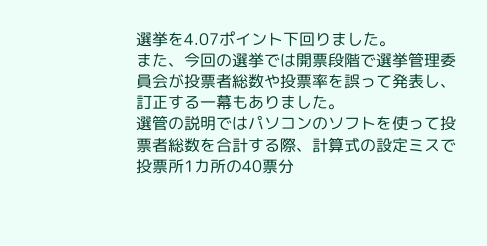選挙を4.07ポイント下回りました。
また、今回の選挙では開票段階で選挙管理委員会が投票者総数や投票率を誤って発表し、訂正する一幕もありました。
選管の説明ではパソコンのソフトを使って投票者総数を合計する際、計算式の設定ミスで投票所1カ所の40票分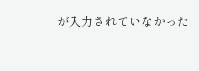が入力されていなかった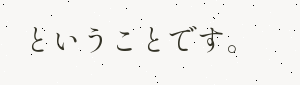ということです。